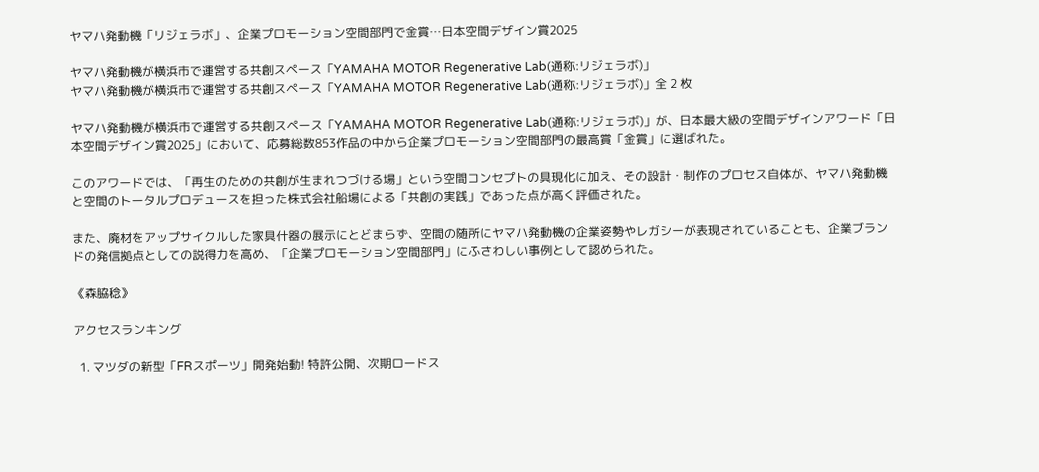ヤマハ発動機「リジェラボ」、企業プロモーション空間部門で金賞…日本空間デザイン賞2025

ヤマハ発動機が横浜市で運営する共創スペース「YAMAHA MOTOR Regenerative Lab(通称:リジェラボ)」
ヤマハ発動機が横浜市で運営する共創スペース「YAMAHA MOTOR Regenerative Lab(通称:リジェラボ)」全 2 枚

ヤマハ発動機が横浜市で運営する共創スペース「YAMAHA MOTOR Regenerative Lab(通称:リジェラボ)」が、日本最大級の空間デザインアワード「日本空間デザイン賞2025」において、応募総数853作品の中から企業プロモーション空間部門の最高賞「金賞」に選ばれた。

このアワードでは、「再生のための共創が生まれつづける場」という空間コンセプトの具現化に加え、その設計・制作のプロセス自体が、ヤマハ発動機と空間のトータルプロデュースを担った株式会社船場による「共創の実践」であった点が高く評価された。

また、廃材をアップサイクルした家具什器の展示にとどまらず、空間の随所にヤマハ発動機の企業姿勢やレガシーが表現されていることも、企業ブランドの発信拠点としての説得力を高め、「企業プロモーション空間部門」にふさわしい事例として認められた。

《森脇稔》

アクセスランキング

  1. マツダの新型「FRスポーツ」開発始動! 特許公開、次期ロードス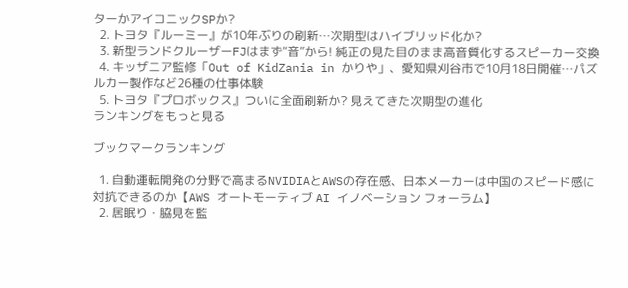ターかアイコニックSPか?
  2. トヨタ『ルーミー』が10年ぶりの刷新…次期型はハイブリッド化か?
  3. 新型ランドクルーザーFJはまず“音”から! 純正の見た目のまま高音質化するスピーカー交換
  4. キッザニア監修「Out of KidZania in かりや」、愛知県刈谷市で10月18日開催…パズルカー製作など26種の仕事体験
  5. トヨタ『プロボックス』ついに全面刷新か? 見えてきた次期型の進化
ランキングをもっと見る

ブックマークランキング

  1. 自動運転開発の分野で高まるNVIDIAとAWSの存在感、日本メーカーは中国のスピード感に対抗できるのか【AWS オートモーティブ AI イノベーション フォーラム】
  2. 居眠り・脇見を監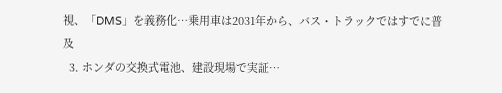視、「DMS」を義務化…乗用車は2031年から、バス・トラックではすでに普及
  3. ホンダの交換式電池、建設現場で実証…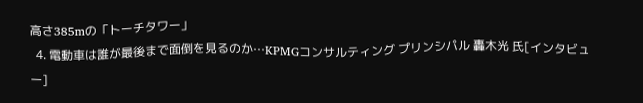高さ385mの「トーチタワー」
  4. 電動車は誰が最後まで面倒を見るのか…KPMGコンサルティング プリンシパル 轟木光 氏[インタビュー]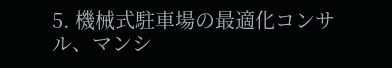5. 機械式駐車場の最適化コンサル、マンシ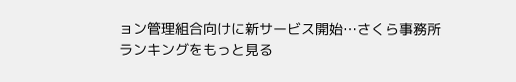ョン管理組合向けに新サービス開始…さくら事務所
ランキングをもっと見る